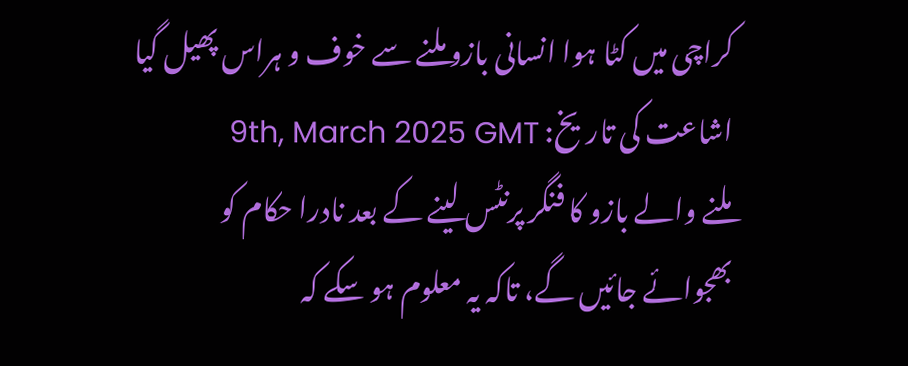کراچی میں کٹا ہوا انسانی بازو ملنے سے خوف و ہراس پھیل گیا
اشاعت کی تاریخ: 9th, March 2025 GMT
ملنے والے بازو کا فنگر پرنٹس لینے کے بعد نادرا حکام کو بھجوائے جائیں گے، تاکہ یہ معلوم ہو سکے کہ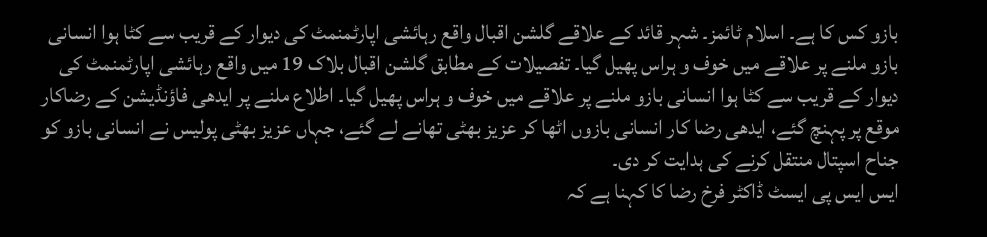بازو کس کا ہے۔ اسلام ٹائمز۔ شہر قائد کے علاقے گلشن اقبال واقع رہائشی اپارٹمنمٹ کی دیوار کے قریب سے کٹا ہوا انسانی بازو ملنے پر علاقے میں خوف و ہراس پھیل گیا۔ تفصیلات کے مطابق گلشن اقبال بلاک 19 میں واقع رہائشی اپارٹمنمٹ کی دیوار کے قریب سے کٹا ہوا انسانی بازو ملنے پر علاقے میں خوف و ہراس پھیل گیا۔ اطلاع ملنے پر ایدھی فاؤنڈیشن کے رضاکار موقع پر پہنچ گئے، ایدھی رضا کار انسانی بازوں اٹھا کر عزیز بھٹی تھانے لے گئے، جہاں عزیز بھٹی پولیس نے انسانی بازو کو جناح اسپتال منتقل کرنے کی ہدایت کر دی۔
ایس ایس پی ایسٹ ڈاکٹر فرخ رضا کا کہنا ہے کہ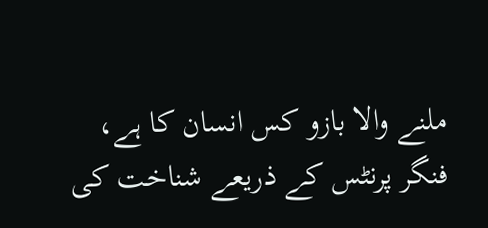ملنے والا بازو کس انسان کا ہے، فنگر پرنٹس کے ذریعے شناخت کی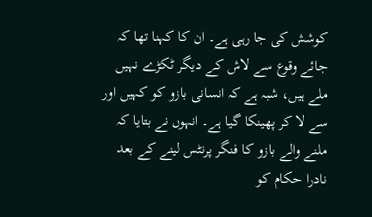کوشش کی جا رہی ہے۔ ان کا کہنا تھا کہ جائے وقوع سے لاش کے دیگر ٹکڑے نہیں ملے ہیں، شبہ ہے کہ انسانی بازو کو کہیں اور سے لا کر پھینکا گیا ہے۔ انہوں نے بتایا کہ ملنے والے بازو کا فنگر پرنٹس لینے کے بعد نادرا حکام کو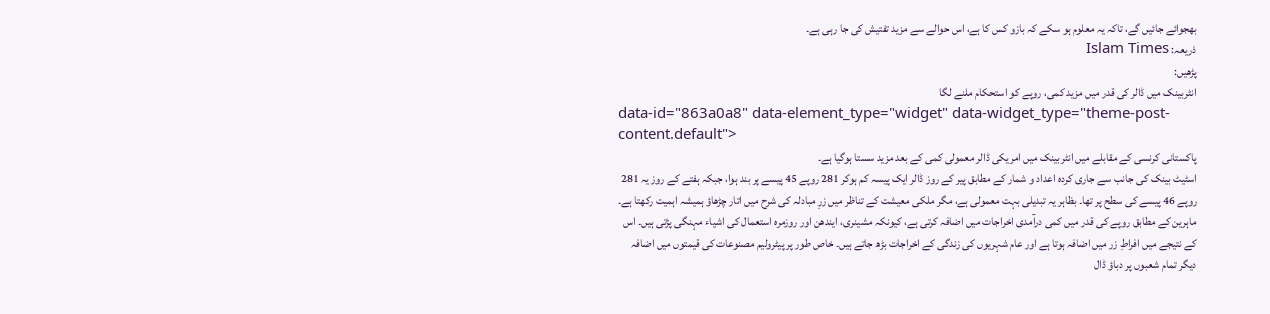بھجوائے جائیں گے، تاکہ یہ معلوم ہو سکے کہ بازو کس کا ہے، اس حوالے سے مزید تفتیش کی جا رہی ہے۔
ذریعہ: Islam Times
پڑھیں:
انٹربینک میں ڈالر کی قدر میں مزید کمی، روپے کو استحکام ملنے لگا
data-id="863a0a8" data-element_type="widget" data-widget_type="theme-post-content.default">
پاکستانی کرنسی کے مقابلے میں انٹربینک میں امریکی ڈالر معمولی کمی کے بعد مزید سستا ہوگیا ہے۔
اسٹیٹ بینک کی جانب سے جاری کردہ اعداد و شمار کے مطابق پیر کے روز ڈالر ایک پیسہ کم ہوکر 281 روپے 45 پیسے پر بند ہوا، جبکہ ہفتے کے روز یہ 281 روپے 46 پیسے کی سطح پر تھا۔ بظاہر یہ تبدیلی بہت معمولی ہے، مگر ملکی معیشت کے تناظر میں زرِ مبادلہ کی شرح میں اتار چڑھاؤ ہمیشہ اہمیت رکھتا ہے۔
ماہرین کے مطابق روپے کی قدر میں کمی درآمدی اخراجات میں اضافہ کرتی ہے، کیونکہ مشینری، ایندھن اور روزمرہ استعمال کی اشیاء مہنگی پڑتی ہیں۔ اس کے نتیجے میں افراطِ زر میں اضافہ ہوتا ہے اور عام شہریوں کی زندگی کے اخراجات بڑھ جاتے ہیں۔ خاص طور پر پیٹرولیم مصنوعات کی قیمتوں میں اضافہ دیگر تمام شعبوں پر دباؤ ڈال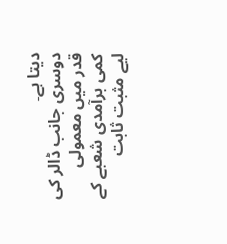دیتا ہے۔
دوسری جانب ڈالر کی قدر میں معمولی کمی برآمدی شعبے کے لیے مثبت ثابت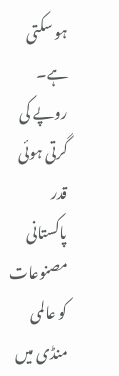ہو سکتی ہے۔ روپے کی گرتی ہوئی قدر پاکستانی مصنوعات کو عالمی منڈی میں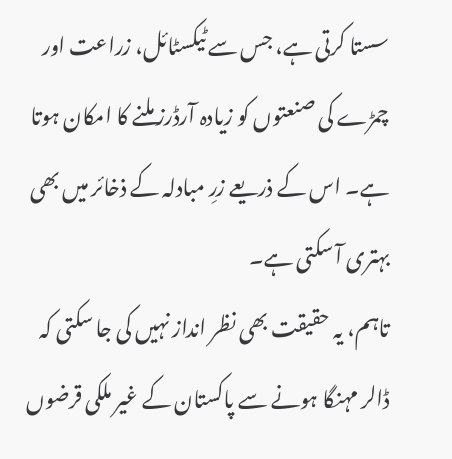سستا کرتی ہے، جس سے ٹیکسٹائل، زراعت اور چمڑے کی صنعتوں کو زیادہ آرڈرز ملنے کا امکان ہوتا ہے۔ اس کے ذریعے زرِ مبادلہ کے ذخائر میں بھی بہتری آ سکتی ہے۔
تاہم، یہ حقیقت بھی نظر انداز نہیں کی جا سکتی کہ ڈالر مہنگا ہونے سے پاکستان کے غیر ملکی قرضوں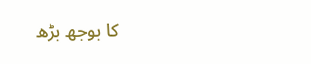کا بوجھ بڑھ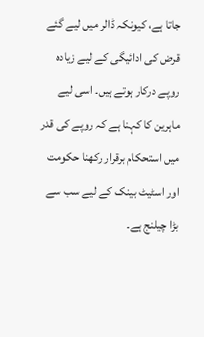جاتا ہے، کیونکہ ڈالر میں لیے گئے قرض کی ادائیگی کے لیے زیادہ روپے درکار ہوتے ہیں۔ اسی لیے ماہرین کا کہنا ہے کہ روپے کی قدر میں استحکام برقرار رکھنا حکومت اور اسٹیٹ بینک کے لیے سب سے بڑا چیلنج ہے۔